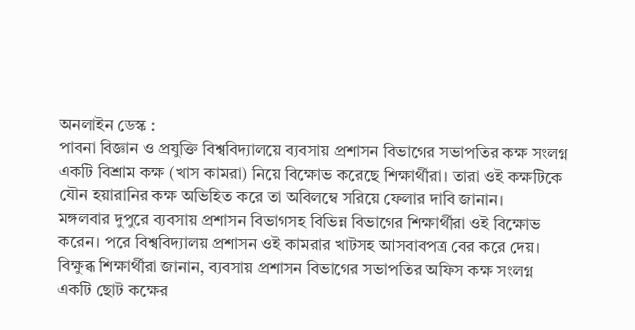অনলাইন ডেস্ক :
পাবনা বিজ্ঞান ও প্রযুক্তি বিশ্ববিদ্যালয়ে ব্যবসায় প্রশাসন বিভাগের সভাপতির কক্ষ সংলগ্ন একটি বিশ্রাম কক্ষ (খাস কামরা) নিয়ে বিক্ষোভ করেছে শিক্ষার্থীরা। তারা ওই কক্ষটিকে যৌন হয়ারানির কক্ষ অভিহিত করে তা অবিলম্বে সরিয়ে ফেলার দাবি জানান।
মঙ্গলবার দুপুরে ব্যবসায় প্রশাসন বিভাগসহ বিভিন্ন বিভাগের শিক্ষার্থীরা ওই বিক্ষোভ করেন। পরে বিশ্ববিদ্যালয় প্রশাসন ওই কামরার খাটসহ আসবাবপত্র বের করে দেয়।
বিক্ষুব্ধ শিক্ষার্থীরা জানান, ব্যবসায় প্রশাসন বিভাগের সভাপতির অফিস কক্ষ সংলগ্ন একটি ছোট কক্ষের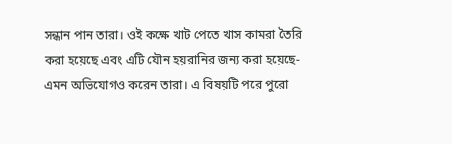সন্ধান পান তারা। ওই কক্ষে খাট পেতে খাস কামরা তৈরি করা হয়েছে এবং এটি যৌন হয়রানির জন্য করা হয়েছে-এমন অভিযোগও করেন তারা। এ বিষয়টি পরে পুরো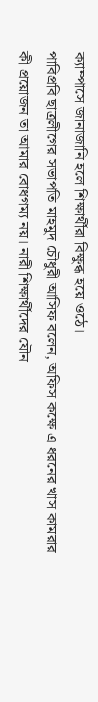ক্যাম্পাসে জানাজানি হলে শিক্ষার্থীরা বিক্ষুব্ধ হয়ে ওঠে।
পাবিপ্রবি ছাত্রলীগের সভাপতি মাহমুদ চৌধুরী আসিফ বলেন, অফিস কক্ষে এ ধরনের খাস কামরার কী প্রয়োজন তা আমার বোধগম্য নয়। নারী শিক্ষার্থীদের যৌন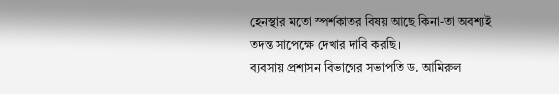হেনস্থার মতো স্পর্শকাতর বিষয় আছে কিনা-তা অবশ্যই তদন্ত সাপেক্ষে দেখার দাবি করছি।
ব্যবসায় প্রশাসন বিভাগের সভাপতি ড. আমিরুল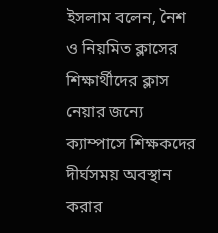ইসলাম বলেন, নৈশ ও নিয়মিত ক্লাসের শিক্ষার্থীদের ক্লাস নেয়ার জন্যে ক্যাম্পাসে শিক্ষকদের দীর্ঘসময় অবস্থান করার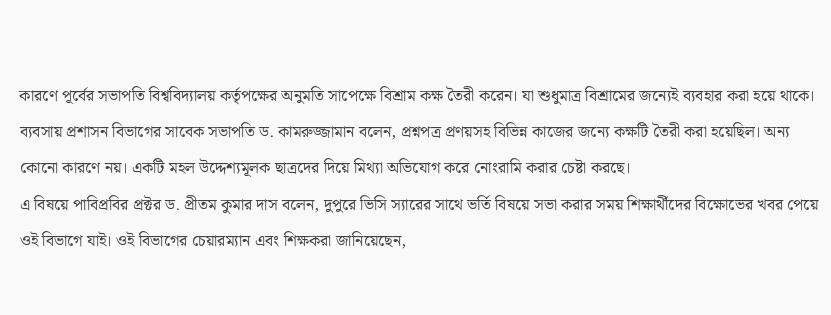কারণে পূর্বের সভাপতি বিশ্ববিদ্যালয় কর্তৃপক্ষের অনুমতি সাপেক্ষে বিশ্রাম কক্ষ তৈরী করেন। যা শুধুমাত্র বিশ্রামের জন্যেই ব্যবহার করা হয়ে থাকে।
ব্যবসায় প্রশাসন বিভাগের সাবেক সভাপতি ড. কামরুজ্জামান বলেন, প্রশ্নপত্র প্রণয়সহ বিভিন্ন কাজের জন্যে কক্ষটি তৈরী করা হয়েছিল। অন্য কোনো কারণে নয়। একটি মহল উদ্দেশ্যমূলক ছাত্রদের দিয়ে মিথ্যা অভিযোগ করে নোংরামি করার চেষ্টা করছে।
এ বিষয়ে পাবিপ্রবির প্রক্টর ড. প্রীতম কুমার দাস বলেন, দুপুরে ভিসি স্যারের সাথে ভর্তি বিষয়ে সভা করার সময় শিক্ষার্থীদের বিক্ষোভের খবর পেয়ে ওই বিভাগে যাই। ওই বিভাগের চেয়ারম্যান এবং শিক্ষকরা জানিয়েছেন,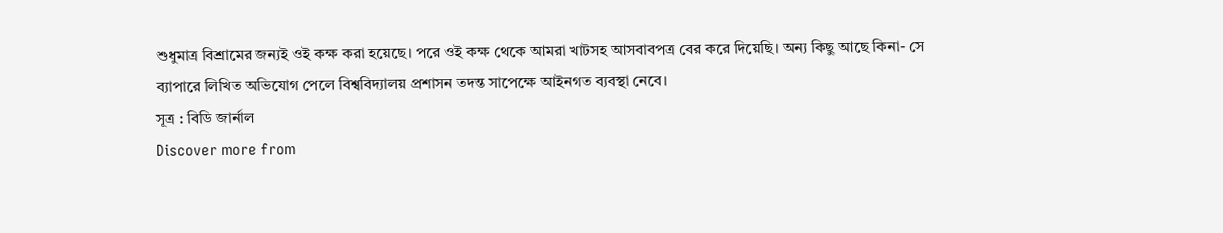শুধুমাত্র বিশ্রামের জন্যই ওই কক্ষ করা হয়েছে। পরে ওই কক্ষ থেকে আমরা খাটসহ আসবাবপত্র বের করে দিয়েছি। অন্য কিছু আছে কিনা- সে ব্যাপারে লিখিত অভিযোগ পেলে বিশ্ববিদ্যালয় প্রশাসন তদন্ত সাপেক্ষে আইনগত ব্যবস্থা নেবে।
সূত্র : বিডি জার্নাল
Discover more from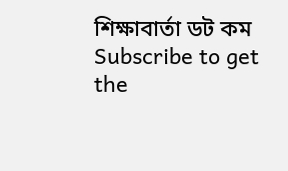শিক্ষাবার্তা ডট কম
Subscribe to get the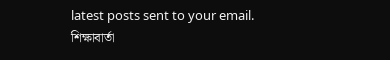latest posts sent to your email.
শিক্ষাবার্তা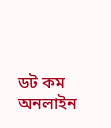ডট কম অনলাইন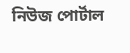নিউজ পোর্টাল